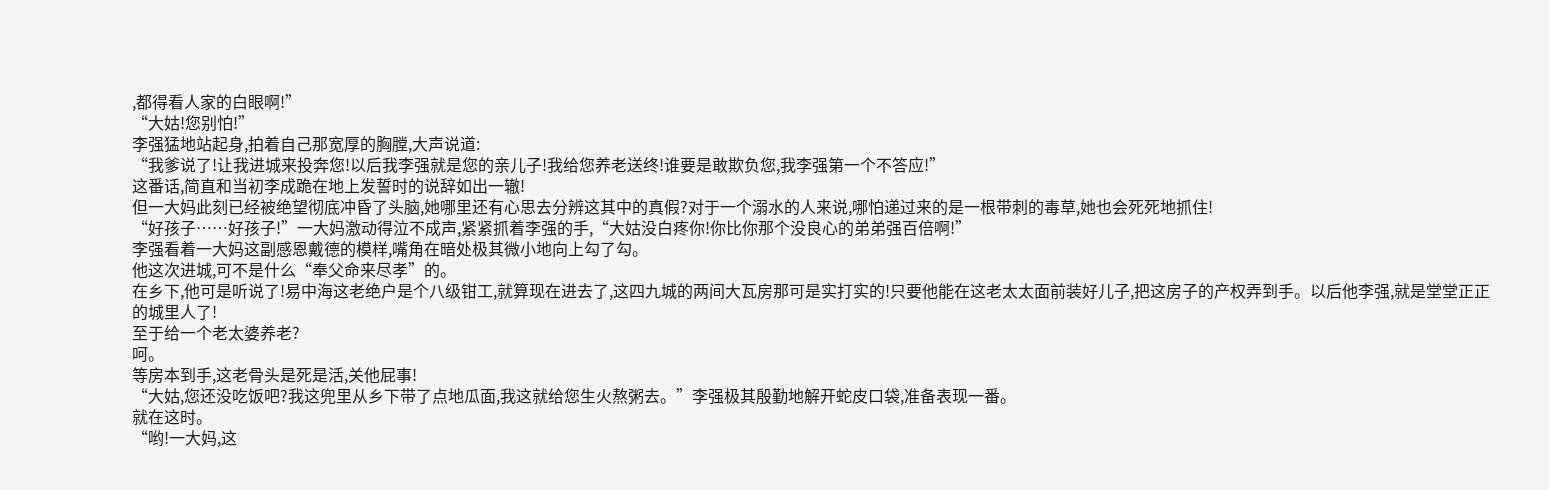,都得看人家的白眼啊!”
“大姑!您别怕!”
李强猛地站起身,拍着自己那宽厚的胸膛,大声说道:
“我爹说了!让我进城来投奔您!以后我李强就是您的亲儿子!我给您养老送终!谁要是敢欺负您,我李强第一个不答应!”
这番话,简直和当初李成跪在地上发誓时的说辞如出一辙!
但一大妈此刻已经被绝望彻底冲昏了头脑,她哪里还有心思去分辨这其中的真假?对于一个溺水的人来说,哪怕递过来的是一根带刺的毒草,她也会死死地抓住!
“好孩子……好孩子!”一大妈激动得泣不成声,紧紧抓着李强的手,“大姑没白疼你!你比你那个没良心的弟弟强百倍啊!”
李强看着一大妈这副感恩戴德的模样,嘴角在暗处极其微小地向上勾了勾。
他这次进城,可不是什么“奉父命来尽孝”的。
在乡下,他可是听说了!易中海这老绝户是个八级钳工,就算现在进去了,这四九城的两间大瓦房那可是实打实的!只要他能在这老太太面前装好儿子,把这房子的产权弄到手。以后他李强,就是堂堂正正的城里人了!
至于给一个老太婆养老?
呵。
等房本到手,这老骨头是死是活,关他屁事!
“大姑,您还没吃饭吧?我这兜里从乡下带了点地瓜面,我这就给您生火熬粥去。”李强极其殷勤地解开蛇皮口袋,准备表现一番。
就在这时。
“哟!一大妈,这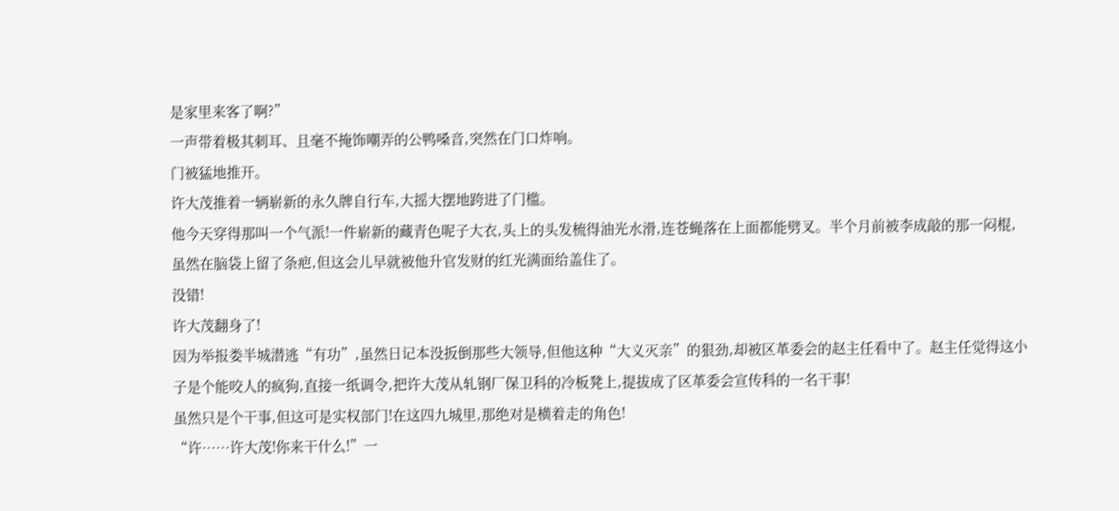是家里来客了啊?”
一声带着极其刺耳、且毫不掩饰嘲弄的公鸭嗓音,突然在门口炸响。
门被猛地推开。
许大茂推着一辆崭新的永久牌自行车,大摇大摆地跨进了门槛。
他今天穿得那叫一个气派!一件崭新的藏青色呢子大衣,头上的头发梳得油光水滑,连苍蝇落在上面都能劈叉。半个月前被李成敲的那一闷棍,虽然在脑袋上留了条疤,但这会儿早就被他升官发财的红光满面给盖住了。
没错!
许大茂翻身了!
因为举报娄半城潜逃“有功”,虽然日记本没扳倒那些大领导,但他这种“大义灭亲”的狠劲,却被区革委会的赵主任看中了。赵主任觉得这小子是个能咬人的疯狗,直接一纸调令,把许大茂从轧钢厂保卫科的冷板凳上,提拔成了区革委会宣传科的一名干事!
虽然只是个干事,但这可是实权部门!在这四九城里,那绝对是横着走的角色!
“许……许大茂!你来干什么!”一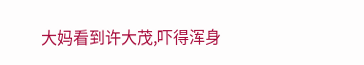大妈看到许大茂,吓得浑身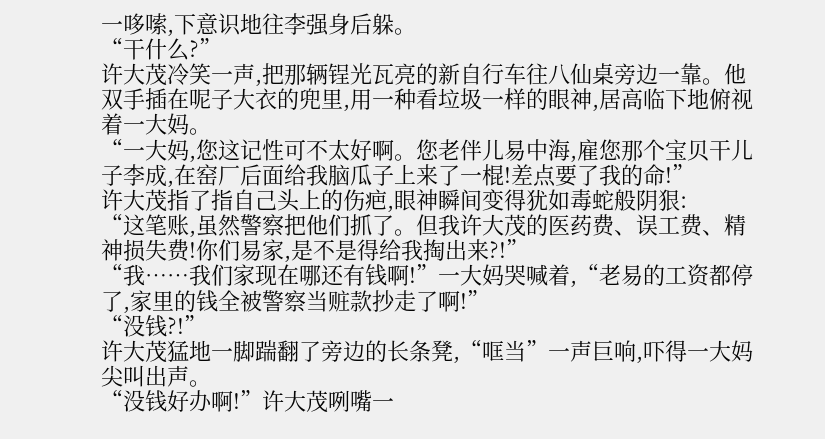一哆嗦,下意识地往李强身后躲。
“干什么?”
许大茂冷笑一声,把那辆锃光瓦亮的新自行车往八仙桌旁边一靠。他双手插在呢子大衣的兜里,用一种看垃圾一样的眼神,居高临下地俯视着一大妈。
“一大妈,您这记性可不太好啊。您老伴儿易中海,雇您那个宝贝干儿子李成,在窑厂后面给我脑瓜子上来了一棍!差点要了我的命!”
许大茂指了指自己头上的伤疤,眼神瞬间变得犹如毒蛇般阴狠:
“这笔账,虽然警察把他们抓了。但我许大茂的医药费、误工费、精神损失费!你们易家,是不是得给我掏出来?!”
“我……我们家现在哪还有钱啊!”一大妈哭喊着,“老易的工资都停了,家里的钱全被警察当赃款抄走了啊!”
“没钱?!”
许大茂猛地一脚踹翻了旁边的长条凳,“哐当”一声巨响,吓得一大妈尖叫出声。
“没钱好办啊!”许大茂咧嘴一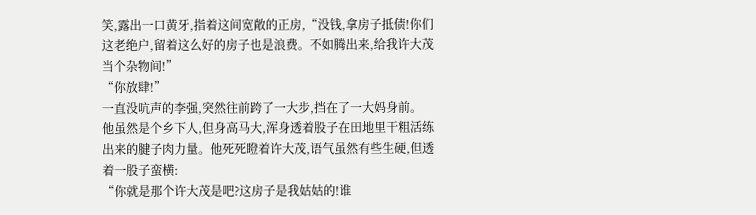笑,露出一口黄牙,指着这间宽敞的正房,“没钱,拿房子抵债!你们这老绝户,留着这么好的房子也是浪费。不如腾出来,给我许大茂当个杂物间!”
“你放肆!”
一直没吭声的李强,突然往前跨了一大步,挡在了一大妈身前。
他虽然是个乡下人,但身高马大,浑身透着股子在田地里干粗活练出来的腱子肉力量。他死死瞪着许大茂,语气虽然有些生硬,但透着一股子蛮横:
“你就是那个许大茂是吧?这房子是我姑姑的!谁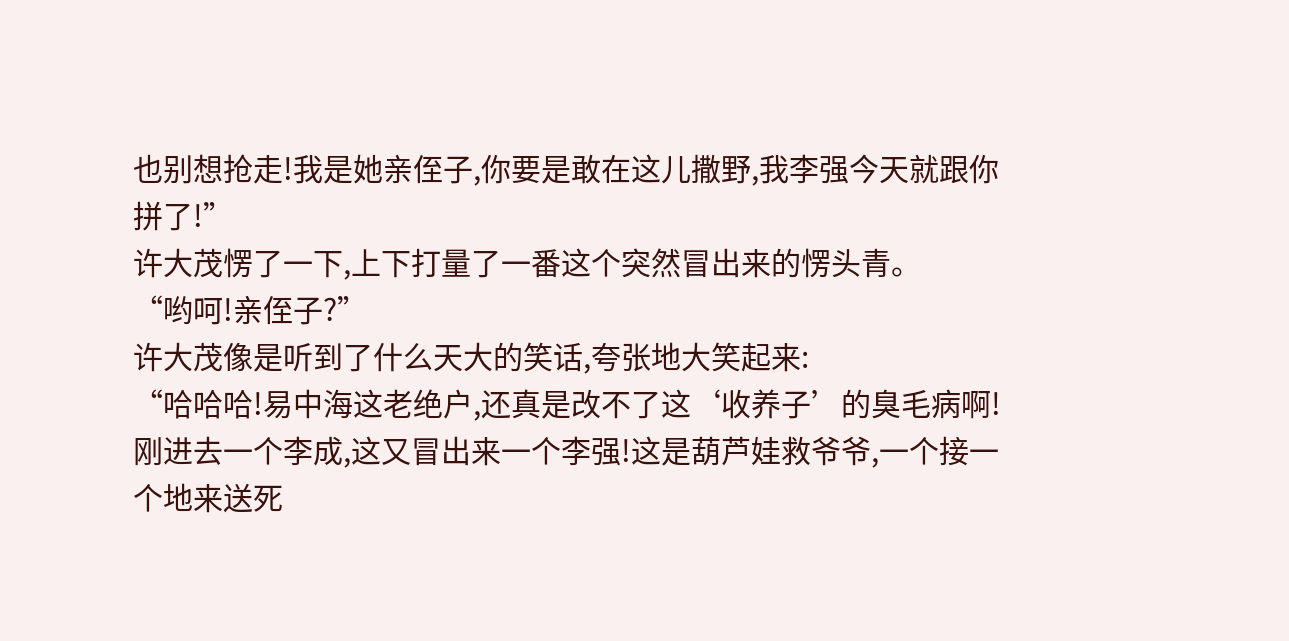也别想抢走!我是她亲侄子,你要是敢在这儿撒野,我李强今天就跟你拼了!”
许大茂愣了一下,上下打量了一番这个突然冒出来的愣头青。
“哟呵!亲侄子?”
许大茂像是听到了什么天大的笑话,夸张地大笑起来:
“哈哈哈!易中海这老绝户,还真是改不了这‘收养子’的臭毛病啊!刚进去一个李成,这又冒出来一个李强!这是葫芦娃救爷爷,一个接一个地来送死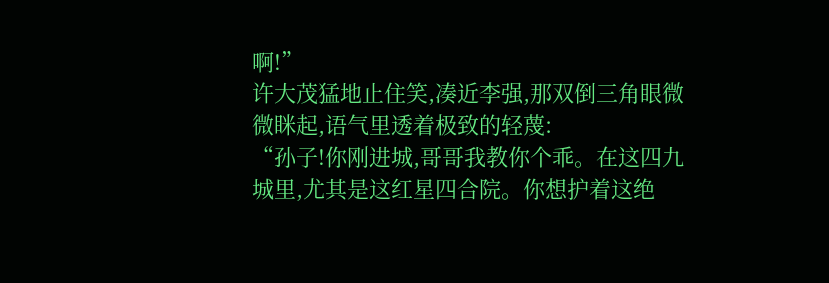啊!”
许大茂猛地止住笑,凑近李强,那双倒三角眼微微眯起,语气里透着极致的轻蔑:
“孙子!你刚进城,哥哥我教你个乖。在这四九城里,尤其是这红星四合院。你想护着这绝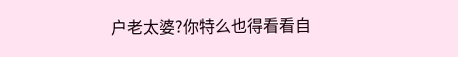户老太婆?你特么也得看看自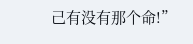己有没有那个命!”